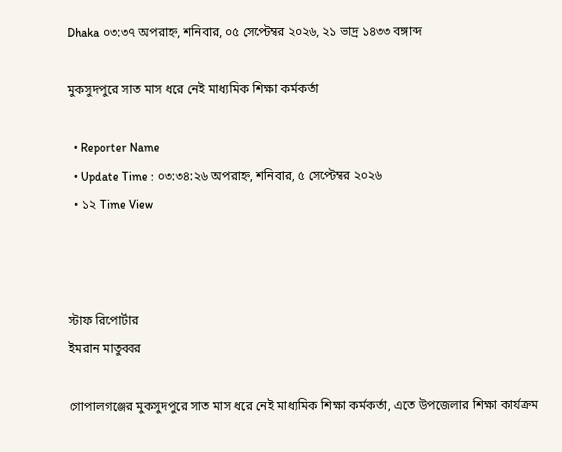Dhaka ০৩:৩৭ অপরাহ্ন, শনিবার, ০৫ সেপ্টেম্বর ২০২৬, ২১ ভাদ্র ১৪৩৩ বঙ্গাব্দ

মুকসুদপুরে সাত মাস ধরে নেই মাধ্যমিক শিক্ষা কর্মকর্তা

  • Reporter Name
  • Update Time : ০৩:৩৪:২৬ অপরাহ্ন, শনিবার, ৫ সেপ্টেম্বর ২০২৬
  • ১২ Time View



স্টাফ রিপোর্টার
ইমরান মাতুব্বর

গোপালগঞ্জের মুকসুদপুরে সাত মাস ধরে নেই মাধ্যমিক শিক্ষা কর্মকর্তা, এতে উপজেলার শিক্ষা কার্যক্রম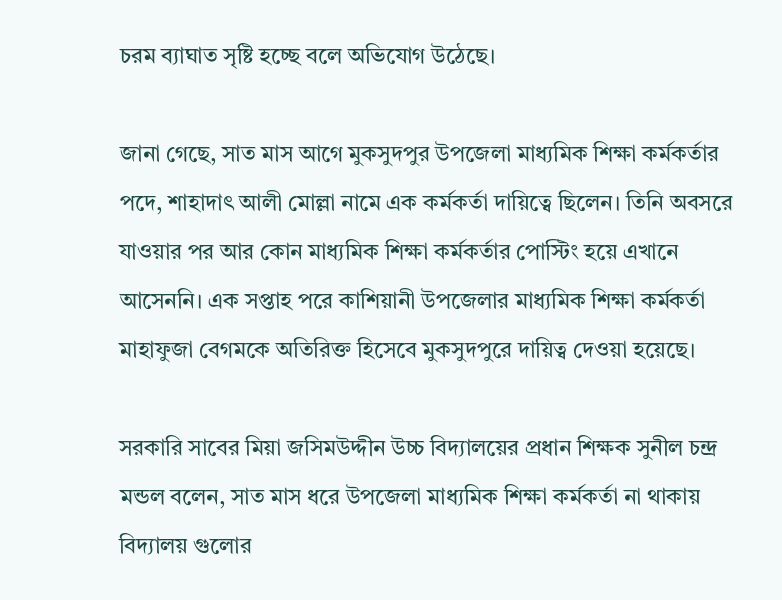চরম ব্যাঘাত সৃষ্টি হচ্ছে বলে অভিযোগ উঠেছে।

জানা গেছে, সাত মাস আগে মুকসুদপুর উপজেলা মাধ্যমিক শিক্ষা কর্মকর্তার পদে, শাহাদাৎ আলী মোল্লা নামে এক কর্মকর্তা দায়িত্বে ছিলেন। তিনি অবসরে যাওয়ার পর আর কোন মাধ্যমিক শিক্ষা কর্মকর্তার পোস্টিং হয়ে এখানে আসেননি। এক সপ্তাহ পরে কাশিয়ানী উপজেলার মাধ্যমিক শিক্ষা কর্মকর্তা মাহাফুজা বেগমকে অতিরিক্ত হিসেবে মুকসুদপুরে দায়িত্ব দেওয়া হয়েছে।

সরকারি সাবের মিয়া জসিমউদ্দীন উচ্চ বিদ্যালয়ের প্রধান শিক্ষক সুনীল চন্দ্র মন্ডল বলেন, সাত মাস ধরে উপজেলা মাধ্যমিক শিক্ষা কর্মকর্তা না থাকায় বিদ্যালয় গুলোর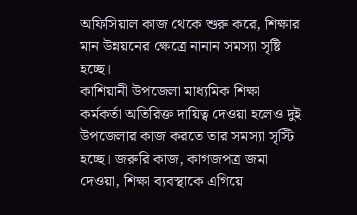অফিসিয়াল কাজ থেকে শুরু করে, শিক্ষার মান উন্নয়নের ক্ষেত্রে নানান সমস্যা সৃষ্টি হচ্ছে।
কাশিয়ানী উপজেলা মাধ্যমিক শিক্ষা কর্মকর্তা অতিরিক্ত দায়িত্ব দেওয়া হলেও দুই উপজেলার কাজ করতে তার সমস্যা সৃস্টি হচ্ছে। জরুরি কাজ, কাগজপত্র জমা দেওয়া, শিক্ষা ব্যবস্থাকে এগিয়ে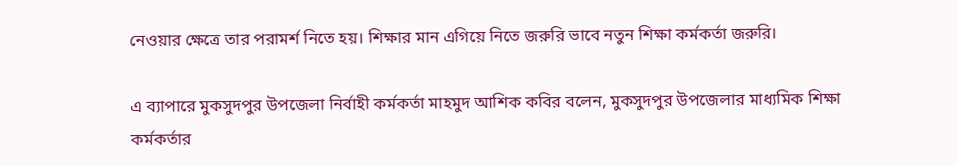নেওয়ার ক্ষেত্রে তার পরামর্শ নিতে হয়। শিক্ষার মান এগিয়ে নিতে জরুরি ভাবে নতুন শিক্ষা কর্মকর্তা জরুরি।

এ ব্যাপারে মুকসুদপুর উপজেলা নির্বাহী কর্মকর্তা মাহমুদ আশিক কবির বলেন, মুকসুদপুর উপজেলার মাধ্যমিক শিক্ষা কর্মকর্তার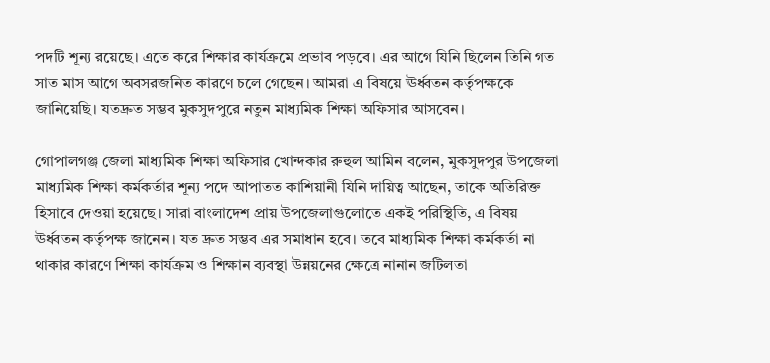পদটি শূন্য রয়েছে। এতে করে শিক্ষার কার্যক্রমে প্রভাব পড়বে। এর আগে যিনি ছিলেন তিনি গত সাত মাস আগে অবসরজনিত কারণে চলে গেছেন। আমরা এ বিষয়ে ঊর্ধ্বতন কর্তৃপক্ষকে জানিয়েছি। যতদ্রুত সম্ভব মুকসুদপুরে নতুন মাধ্যমিক শিক্ষা অফিসার আসবেন।

গোপালগঞ্জ জেলা মাধ্যমিক শিক্ষা অফিসার খোন্দকার রুহুল আমিন বলেন, মুকসুদপুর উপজেলা মাধ্যমিক শিক্ষা কর্মকর্তার শূন্য পদে আপাতত কাশিয়ানী যিনি দায়িত্ব আছেন, তাকে অতিরিক্ত হিসাবে দেওয়া হয়েছে। সারা বাংলাদেশ প্রায় উপজেলাগুলোতে একই পরিস্থিতি, এ বিষয় ঊর্ধ্বতন কর্তৃপক্ষ জানেন। যত দ্রুত সম্ভব এর সমাধান হবে। তবে মাধ্যমিক শিক্ষা কর্মকর্তা না থাকার কারণে শিক্ষা কার্যক্রম ও শিক্ষান ব্যবস্থা উন্নয়নের ক্ষেত্রে নানান জটিলতা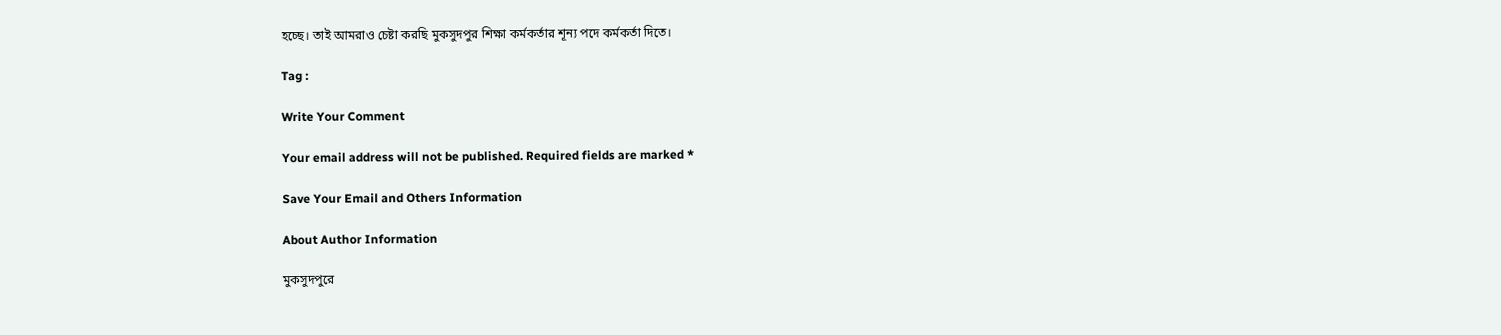হচ্ছে। তাই আমরাও চেষ্টা করছি মুকসুদপুর শিক্ষা কর্মকর্তার শূন্য পদে কর্মকর্তা দিতে।

Tag :

Write Your Comment

Your email address will not be published. Required fields are marked *

Save Your Email and Others Information

About Author Information

মুকসুদপুরে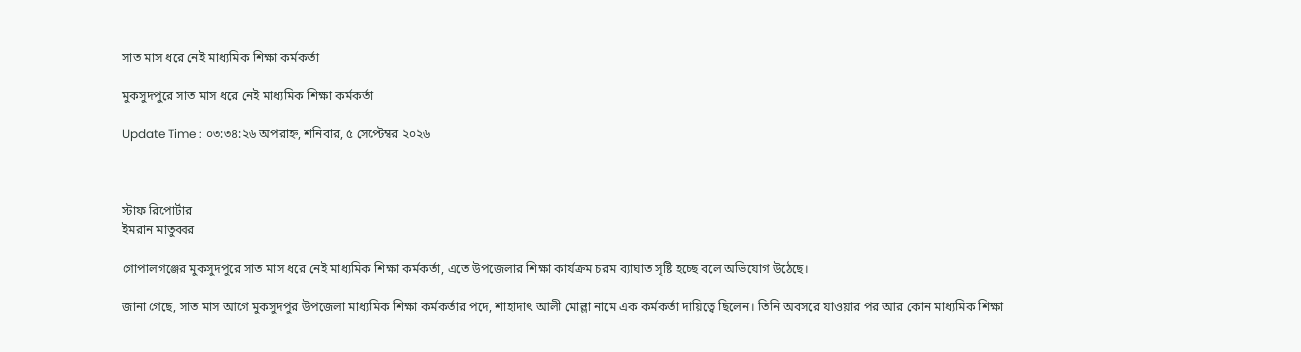সাত মাস ধরে নেই মাধ্যমিক শিক্ষা কর্মকর্তা

মুকসুদপুরে সাত মাস ধরে নেই মাধ্যমিক শিক্ষা কর্মকর্তা

Update Time : ০৩:৩৪:২৬ অপরাহ্ন, শনিবার, ৫ সেপ্টেম্বর ২০২৬



স্টাফ রিপোর্টার
ইমরান মাতুব্বর

গোপালগঞ্জের মুকসুদপুরে সাত মাস ধরে নেই মাধ্যমিক শিক্ষা কর্মকর্তা, এতে উপজেলার শিক্ষা কার্যক্রম চরম ব্যাঘাত সৃষ্টি হচ্ছে বলে অভিযোগ উঠেছে।

জানা গেছে, সাত মাস আগে মুকসুদপুর উপজেলা মাধ্যমিক শিক্ষা কর্মকর্তার পদে, শাহাদাৎ আলী মোল্লা নামে এক কর্মকর্তা দায়িত্বে ছিলেন। তিনি অবসরে যাওয়ার পর আর কোন মাধ্যমিক শিক্ষা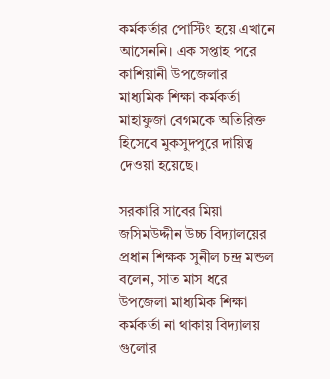কর্মকর্তার পোস্টিং হয়ে এখানে আসেননি। এক সপ্তাহ পরে কাশিয়ানী উপজেলার মাধ্যমিক শিক্ষা কর্মকর্তা মাহাফুজা বেগমকে অতিরিক্ত হিসেবে মুকসুদপুরে দায়িত্ব দেওয়া হয়েছে।

সরকারি সাবের মিয়া জসিমউদ্দীন উচ্চ বিদ্যালয়ের প্রধান শিক্ষক সুনীল চন্দ্র মন্ডল বলেন, সাত মাস ধরে উপজেলা মাধ্যমিক শিক্ষা কর্মকর্তা না থাকায় বিদ্যালয় গুলোর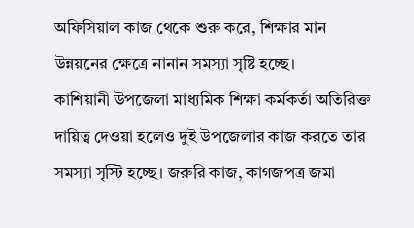অফিসিয়াল কাজ থেকে শুরু করে, শিক্ষার মান উন্নয়নের ক্ষেত্রে নানান সমস্যা সৃষ্টি হচ্ছে।
কাশিয়ানী উপজেলা মাধ্যমিক শিক্ষা কর্মকর্তা অতিরিক্ত দায়িত্ব দেওয়া হলেও দুই উপজেলার কাজ করতে তার সমস্যা সৃস্টি হচ্ছে। জরুরি কাজ, কাগজপত্র জমা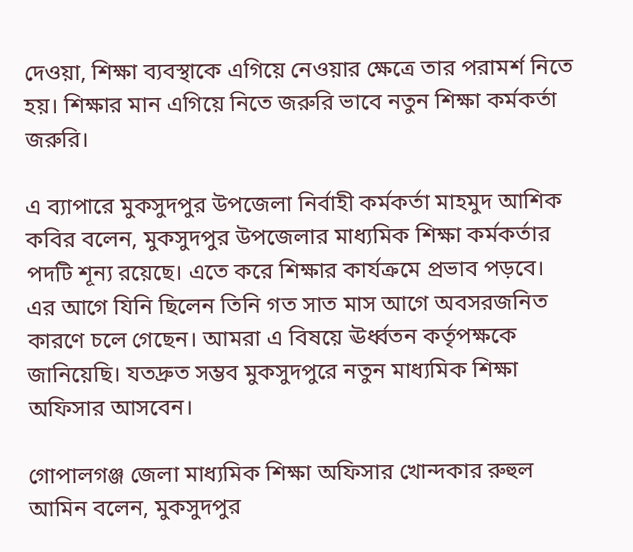দেওয়া, শিক্ষা ব্যবস্থাকে এগিয়ে নেওয়ার ক্ষেত্রে তার পরামর্শ নিতে হয়। শিক্ষার মান এগিয়ে নিতে জরুরি ভাবে নতুন শিক্ষা কর্মকর্তা জরুরি।

এ ব্যাপারে মুকসুদপুর উপজেলা নির্বাহী কর্মকর্তা মাহমুদ আশিক কবির বলেন, মুকসুদপুর উপজেলার মাধ্যমিক শিক্ষা কর্মকর্তার পদটি শূন্য রয়েছে। এতে করে শিক্ষার কার্যক্রমে প্রভাব পড়বে। এর আগে যিনি ছিলেন তিনি গত সাত মাস আগে অবসরজনিত কারণে চলে গেছেন। আমরা এ বিষয়ে ঊর্ধ্বতন কর্তৃপক্ষকে জানিয়েছি। যতদ্রুত সম্ভব মুকসুদপুরে নতুন মাধ্যমিক শিক্ষা অফিসার আসবেন।

গোপালগঞ্জ জেলা মাধ্যমিক শিক্ষা অফিসার খোন্দকার রুহুল আমিন বলেন, মুকসুদপুর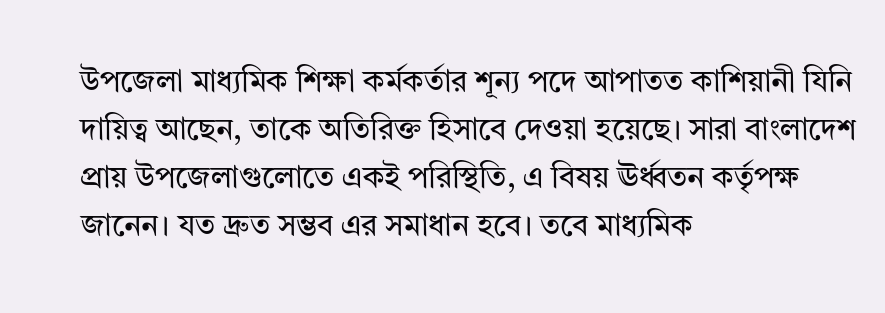উপজেলা মাধ্যমিক শিক্ষা কর্মকর্তার শূন্য পদে আপাতত কাশিয়ানী যিনি দায়িত্ব আছেন, তাকে অতিরিক্ত হিসাবে দেওয়া হয়েছে। সারা বাংলাদেশ প্রায় উপজেলাগুলোতে একই পরিস্থিতি, এ বিষয় ঊর্ধ্বতন কর্তৃপক্ষ জানেন। যত দ্রুত সম্ভব এর সমাধান হবে। তবে মাধ্যমিক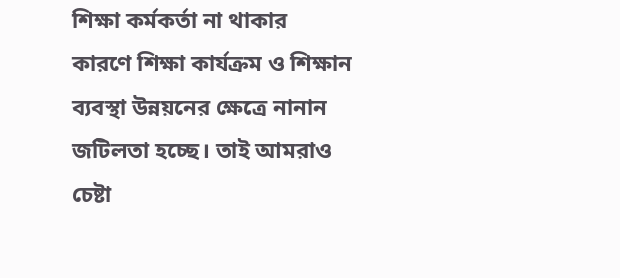শিক্ষা কর্মকর্তা না থাকার কারণে শিক্ষা কার্যক্রম ও শিক্ষান ব্যবস্থা উন্নয়নের ক্ষেত্রে নানান জটিলতা হচ্ছে। তাই আমরাও চেষ্টা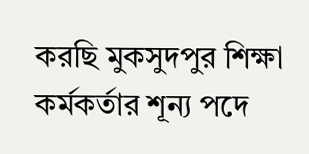করছি মুকসুদপুর শিক্ষা কর্মকর্তার শূন্য পদে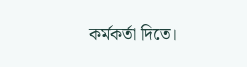কর্মকর্তা দিতে।